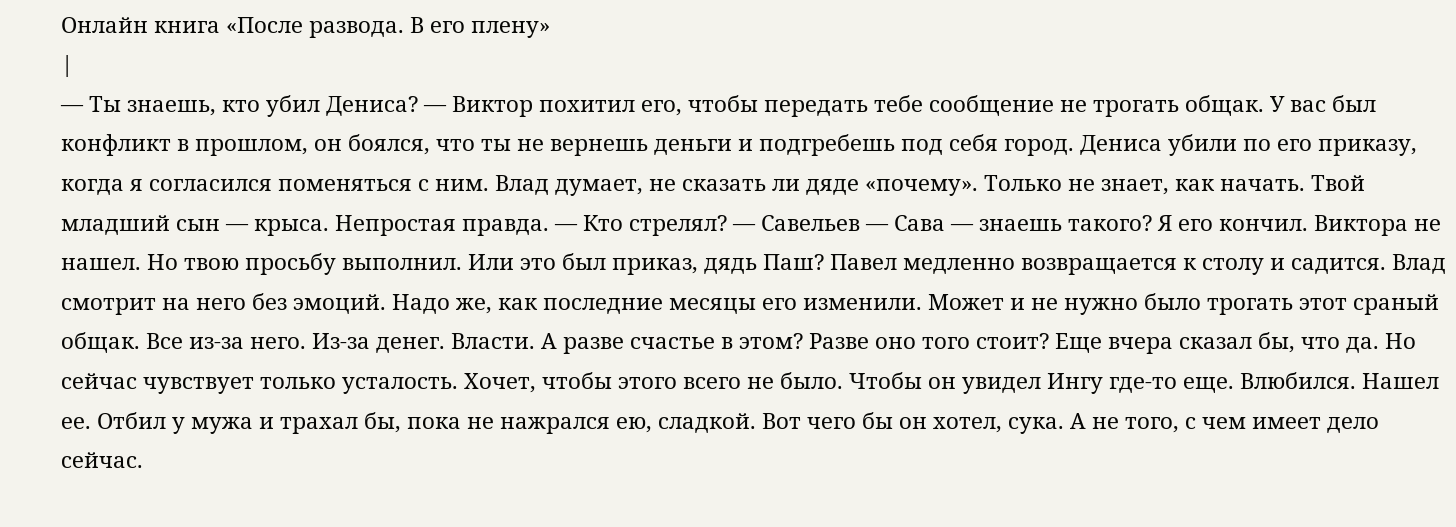Онлайн книга «После развода. В его плену»
|
— Ты знаешь, кто убил Дениса? — Виктор похитил его, чтобы передать тебе сообщение не трогать общак. У вас был конфликт в прошлом, он боялся, что ты не вернешь деньги и подгребешь под себя город. Дениса убили по его приказу, когда я согласился поменяться с ним. Влад думает, не сказать ли дяде «почему». Только не знает, как начать. Твой младший сын — крыса. Непростая правда. — Кто стрелял? — Савельев — Сава — знаешь такого? Я его кончил. Виктора не нашел. Но твою просьбу выполнил. Или это был приказ, дядь Паш? Павел медленно возвращается к столу и садится. Влад смотрит на него без эмоций. Надо же, как последние месяцы его изменили. Может и не нужно было трогать этот сраный общак. Все из-за него. Из-за денег. Власти. А разве счастье в этом? Разве оно того стоит? Еще вчера сказал бы, что да. Но сейчас чувствует только усталость. Хочет, чтобы этого всего не было. Чтобы он увидел Ингу где-то еще. Влюбился. Нашел ее. Отбил у мужа и трахал бы, пока не нажрался ею, сладкой. Вот чего бы он хотел, сука. А не того, с чем имеет дело сейчас.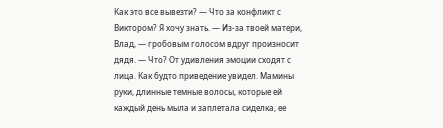Как это все вывезти? — Что за конфликт с Виктором? Я хочу знать. — Из-за твоей матери, Влад, — гробовым голосом вдруг произносит дядя. — Что? От удивления эмоции сходят с лица. Как будто приведение увидел. Мамины руки, длинные темные волосы, которые ей каждый день мыла и заплетала сиделка, ее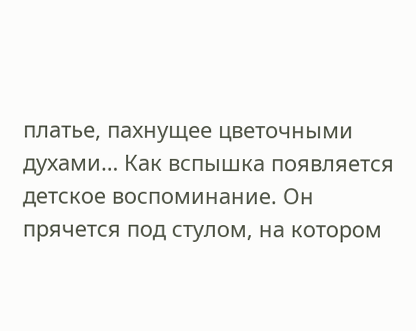платье, пахнущее цветочными духами… Как вспышка появляется детское воспоминание. Он прячется под стулом, на котором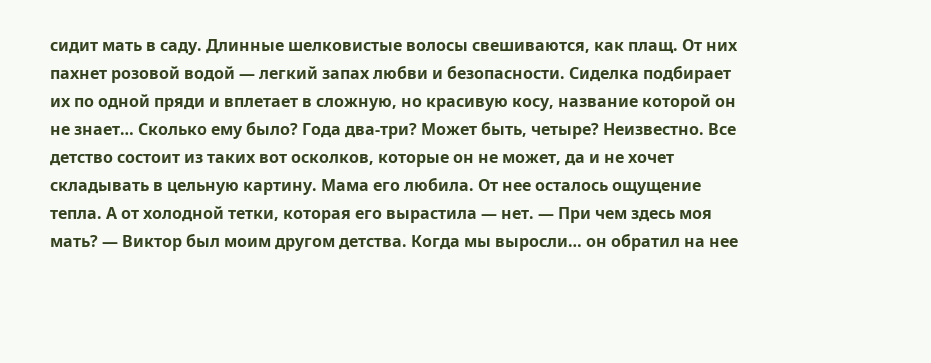сидит мать в саду. Длинные шелковистые волосы свешиваются, как плащ. От них пахнет розовой водой — легкий запах любви и безопасности. Сиделка подбирает их по одной пряди и вплетает в сложную, но красивую косу, название которой он не знает… Сколько ему было? Года два-три? Может быть, четыре? Неизвестно. Все детство состоит из таких вот осколков, которые он не может, да и не хочет складывать в цельную картину. Мама его любила. От нее осталось ощущение тепла. А от холодной тетки, которая его вырастила — нет. — При чем здесь моя мать? — Виктор был моим другом детства. Когда мы выросли… он обратил на нее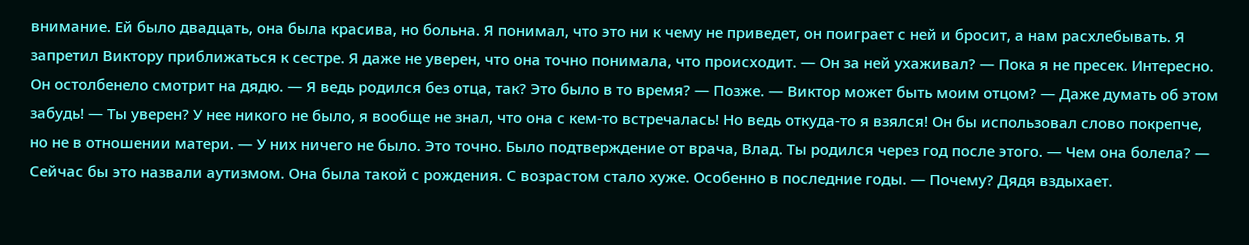внимание. Ей было двадцать, она была красива, но больна. Я понимал, что это ни к чему не приведет, он поиграет с ней и бросит, а нам расхлебывать. Я запретил Виктору приближаться к сестре. Я даже не уверен, что она точно понимала, что происходит. — Он за ней ухаживал? — Пока я не пресек. Интересно. Он остолбенело смотрит на дядю. — Я ведь родился без отца, так? Это было в то время? — Позже. — Виктор может быть моим отцом? — Даже думать об этом забудь! — Ты уверен? У нее никого не было, я вообще не знал, что она с кем-то встречалась! Но ведь откуда-то я взялся! Он бы использовал слово покрепче, но не в отношении матери. — У них ничего не было. Это точно. Было подтверждение от врача, Влад. Ты родился через год после этого. — Чем она болела? — Сейчас бы это назвали аутизмом. Она была такой с рождения. С возрастом стало хуже. Особенно в последние годы. — Почему? Дядя вздыхает.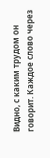Видно, с каким трудом он говорит. Каждое слово через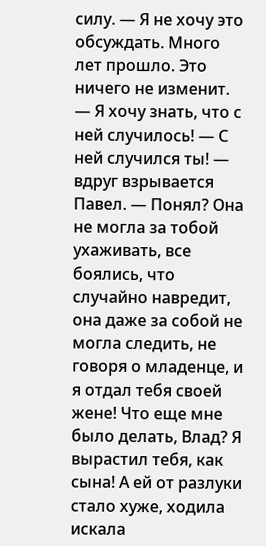силу. — Я не хочу это обсуждать. Много лет прошло. Это ничего не изменит. — Я хочу знать, что с ней случилось! — С ней случился ты! — вдруг взрывается Павел. — Понял? Она не могла за тобой ухаживать, все боялись, что случайно навредит, она даже за собой не могла следить, не говоря о младенце, и я отдал тебя своей жене! Что еще мне было делать, Влад? Я вырастил тебя, как сына! А ей от разлуки стало хуже, ходила искала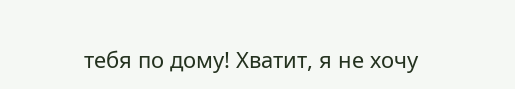тебя по дому! Хватит, я не хочу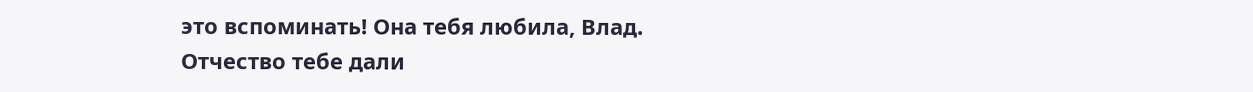это вспоминать! Она тебя любила, Влад. Отчество тебе дали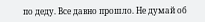по деду. Все давно прошло. Не думай об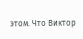этом. Что Виктор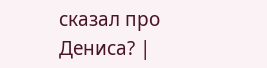сказал про Дениса? |